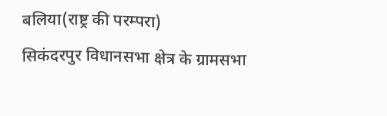बलिया(राष्ट्र की परम्परा)
सिकंदरपुर विधानसभा क्षेत्र के ग्रामसभा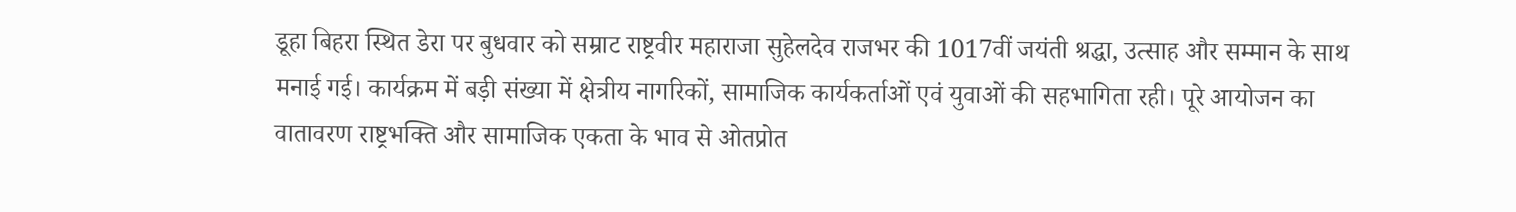डूहा बिहरा स्थित डेरा पर बुधवार को सम्राट राष्ट्रवीर महाराजा सुहेलदेव राजभर की 1017वीं जयंती श्रद्धा, उत्साह और सम्मान के साथ मनाई गई। कार्यक्रम में बड़ी संख्या में क्षेत्रीय नागरिकों, सामाजिक कार्यकर्ताओं एवं युवाओं की सहभागिता रही। पूरे आयोजन का वातावरण राष्ट्रभक्ति और सामाजिक एकता के भाव से ओतप्रोत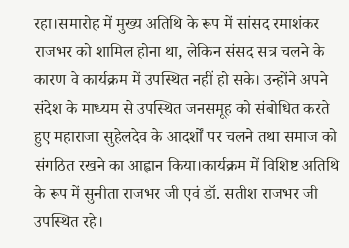रहा।समारोह में मुख्य अतिथि के रूप में सांसद रमाशंकर राजभर को शामिल होना था, लेकिन संसद सत्र चलने के कारण वे कार्यक्रम में उपस्थित नहीं हो सके। उन्होंने अपने संदेश के माध्यम से उपस्थित जनसमूह को संबोधित करते हुए महाराजा सुहेलदेव के आदर्शों पर चलने तथा समाज को संगठित रखने का आह्वान किया।कार्यक्रम में विशिष्ट अतिथि के रूप में सुनीता राजभर जी एवं डॉ. सतीश राजभर जी उपस्थित रहे।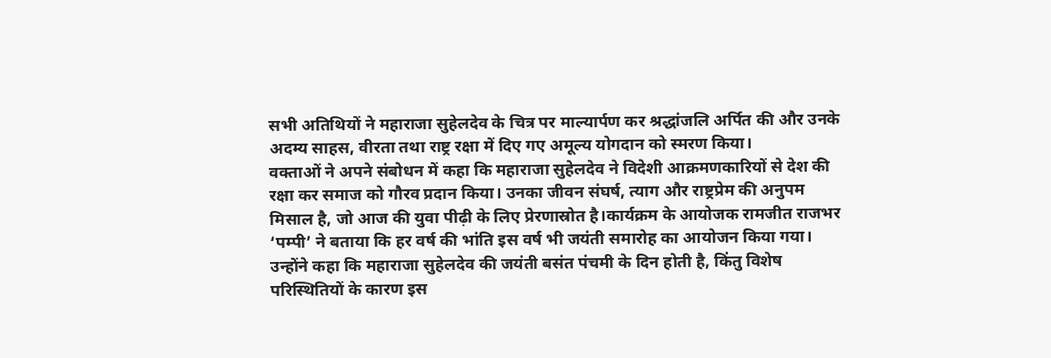सभी अतिथियों ने महाराजा सुहेलदेव के चित्र पर माल्यार्पण कर श्रद्धांजलि अर्पित की और उनके अदम्य साहस, वीरता तथा राष्ट्र रक्षा में दिए गए अमूल्य योगदान को स्मरण किया।
वक्ताओं ने अपने संबोधन में कहा कि महाराजा सुहेलदेव ने विदेशी आक्रमणकारियों से देश की रक्षा कर समाज को गौरव प्रदान किया। उनका जीवन संघर्ष, त्याग और राष्ट्रप्रेम की अनुपम मिसाल है, जो आज की युवा पीढ़ी के लिए प्रेरणास्रोत है।कार्यक्रम के आयोजक रामजीत राजभर ‘पम्पी’ ने बताया कि हर वर्ष की भांति इस वर्ष भी जयंती समारोह का आयोजन किया गया। उन्होंने कहा कि महाराजा सुहेलदेव की जयंती बसंत पंचमी के दिन होती है, किंतु विशेष परिस्थितियों के कारण इस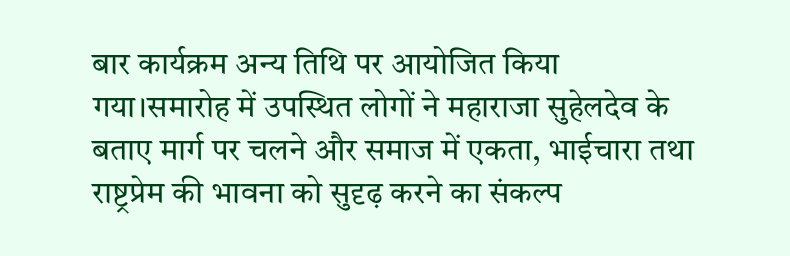बार कार्यक्रम अन्य तिथि पर आयोजित किया गया।समारोह में उपस्थित लोगों ने महाराजा सुहेलदेव के बताए मार्ग पर चलने और समाज में एकता, भाईचारा तथा राष्ट्रप्रेम की भावना को सुदृढ़ करने का संकल्प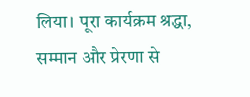लिया। पूरा कार्यक्रम श्रद्धा, सम्मान और प्रेरणा से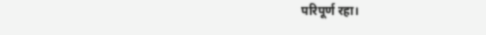परिपूर्ण रहा।